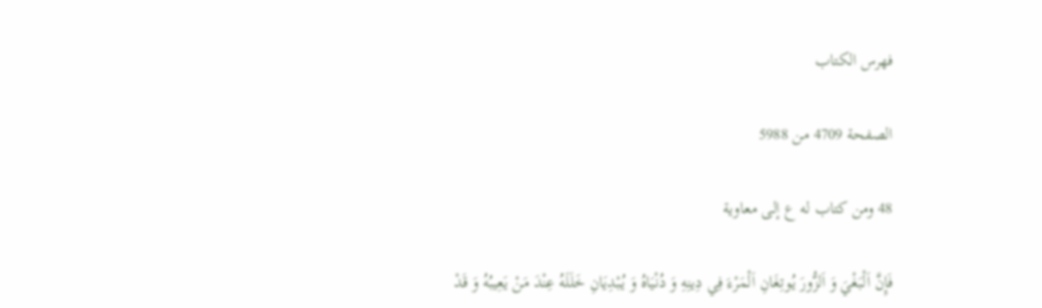فهرس الكتاب

الصفحة 4709 من 5988

48 ومن كتاب له ع إلى معاوية

فَإِنَّ اَلْبَغْيَ وَ اَلزُّورَ يُوتِغَانِ اَلْمَرْءَ فِي دِينِهِ وَ دُنْيَاهُ وَ يُبْدِيَانِ خَلَلَهُ عِنْدَ مَنْ يَعِيبُهُ وَ قَدْ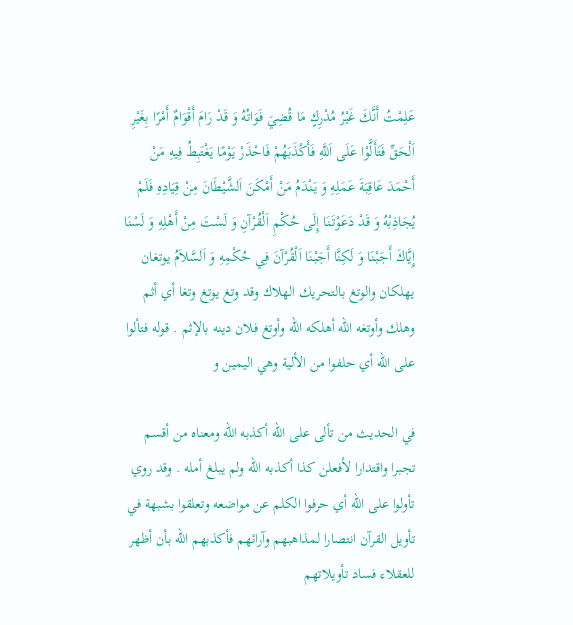عَلِمْتُ أَنَّكَ غَيْرُ مُدْرِكٍ مَا قُضِيَ فَوَاتُهُ وَ قَدْ رَامَ أَقْوَامٌ أَمْرًا بِغَيْرِ اَلْحَقِّ فَتَأَلَّوْا عَلَى اَللَّهِ فَأَكْذَبَهُمْ فَاحْذَرْ يَوْمًا يَغْتَبِطُ فِيهِ مَنْ أَحْمَدَ عَاقِبَةَ عَمَلِهِ وَ يَنْدَمُ مَنْ أَمْكَنَ اَلشَّيْطَانَ مِنْ قِيَادِهِ فَلَمْ يُجَاذِبْهُ وَ قَدْ دَعَوْتَنَا إِلَى حُكْمِ اَلْقُرْآنِ وَ لَسْتَ مِنْ أَهْلِهِ وَ لَسْنَا إِيَّاكَ أَجَبْنَا وَ لَكِنَّا أَجَبْنَا اَلْقُرْآنَ فِي حُكْمِهِ وَ اَلسَّلاَمُ يوتغان يهلكان والوتغ بالتحريك الهلاك وقد وتغ يوتغ وتغا أي أثم وهلك وأوتغه الله أهلكه الله وأوتغ فلان دينه بالإثم . قوله فتألوا على الله أي حلفوا من الألية وهي اليمين و

في الحديث من تألى على الله أكذبه الله ومعناه من أقسم تجبرا واقتدارا لأفعلن كذا أكذبه الله ولم يبلغ أمله . وقد روي تأولوا على الله أي حرفوا الكلم عن مواضعه وتعلقوا بشبهة في تأويل القرآن انتصارا لمذاهبهم وآرائهم فأكذبهم الله بأن أظهر للعقلاء فساد تأويلاتهم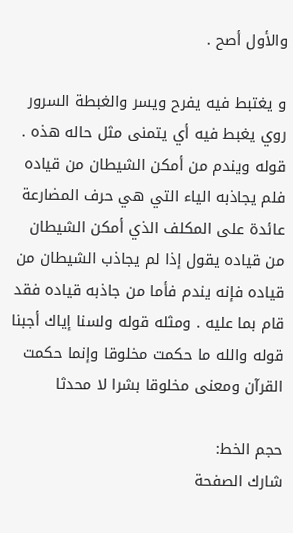والأول أصح .

و يغتبط فيه يفرح ويسر والغبطة السرور روي يغبط فيه أي يتمنى مثل حاله هذه . قوله ويندم من أمكن الشيطان من قياده فلم يجاذبه الياء التي هي حرف المضارعة عائدة على المكلف الذي أمكن الشيطان من قياده يقول إذا لم يجاذب الشيطان من قياده فإنه يندم فأما من جاذبه قياده فقد قام بما عليه . ومثله قوله ولسنا إياك أجبنا قوله والله ما حكمت مخلوقا وإنما حكمت القرآن ومعنى مخلوقا بشرا لا محدثا

حجم الخط:
شارك الصفحة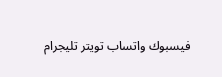فيسبوك واتساب تويتر تليجرام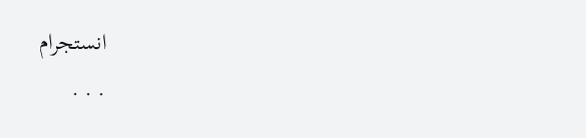انستجرام
. . .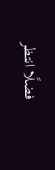فضلًا انتظر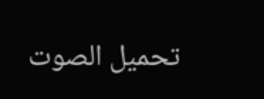تحميل الصوت